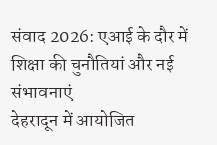संवाद 2026: एआई के दौर में शिक्षा की चुनौतियां और नई संभावनाएं
देहरादून में आयोजित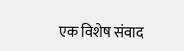एक विशेष संवाद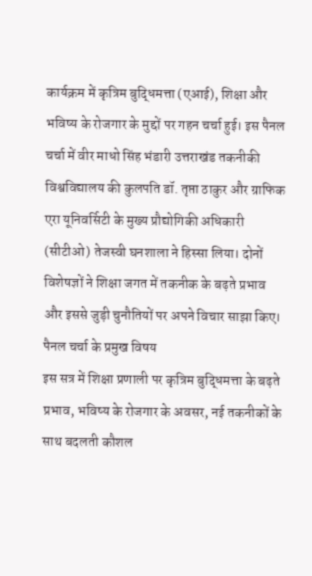कार्यक्रम में कृत्रिम बुद्धिमत्ता (एआई), शिक्षा और भविष्य के रोजगार के मुद्दों पर गहन चर्चा हुई। इस पैनल चर्चा में वीर माधो सिंह भंडारी उत्तराखंड तकनीकी विश्वविद्यालय की कुलपति डॉ. तृप्ता ठाकुर और ग्राफिक एरा यूनिवर्सिटी के मुख्य प्रौद्योगिकी अधिकारी (सीटीओ) तेजस्वी घनशाला ने हिस्सा लिया। दोनों विशेषज्ञों ने शिक्षा जगत में तकनीक के बढ़ते प्रभाव और इससे जुड़ी चुनौतियों पर अपने विचार साझा किए।
पैनल चर्चा के प्रमुख विषय
इस सत्र में शिक्षा प्रणाली पर कृत्रिम बुद्धिमत्ता के बढ़ते प्रभाव, भविष्य के रोजगार के अवसर, नई तकनीकों के साथ बदलती कौशल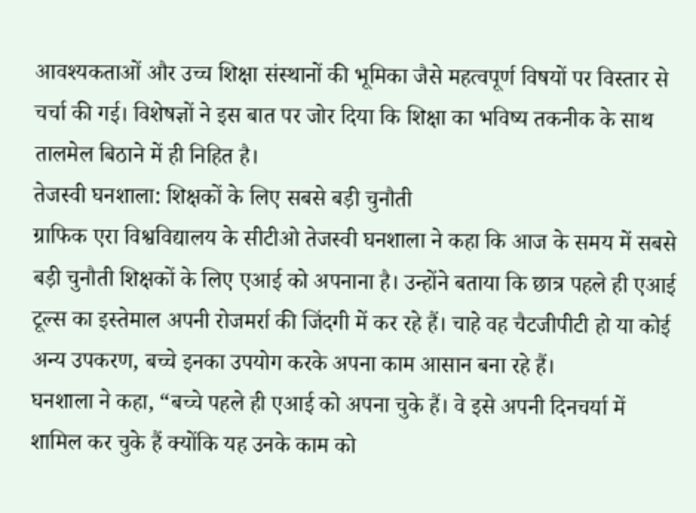आवश्यकताओं और उच्च शिक्षा संस्थानों की भूमिका जैसे महत्वपूर्ण विषयों पर विस्तार से चर्चा की गई। विशेषज्ञों ने इस बात पर जोर दिया कि शिक्षा का भविष्य तकनीक के साथ तालमेल बिठाने में ही निहित है।
तेजस्वी घनशाला: शिक्षकों के लिए सबसे बड़ी चुनौती
ग्राफिक एरा विश्वविद्यालय के सीटीओ तेजस्वी घनशाला ने कहा कि आज के समय में सबसे बड़ी चुनौती शिक्षकों के लिए एआई को अपनाना है। उन्होंने बताया कि छात्र पहले ही एआई टूल्स का इस्तेमाल अपनी रोजमर्रा की जिंदगी में कर रहे हैं। चाहे वह चैटजीपीटी हो या कोई अन्य उपकरण, बच्चे इनका उपयोग करके अपना काम आसान बना रहे हैं।
घनशाला ने कहा, “बच्चे पहले ही एआई को अपना चुके हैं। वे इसे अपनी दिनचर्या में शामिल कर चुके हैं क्योंकि यह उनके काम को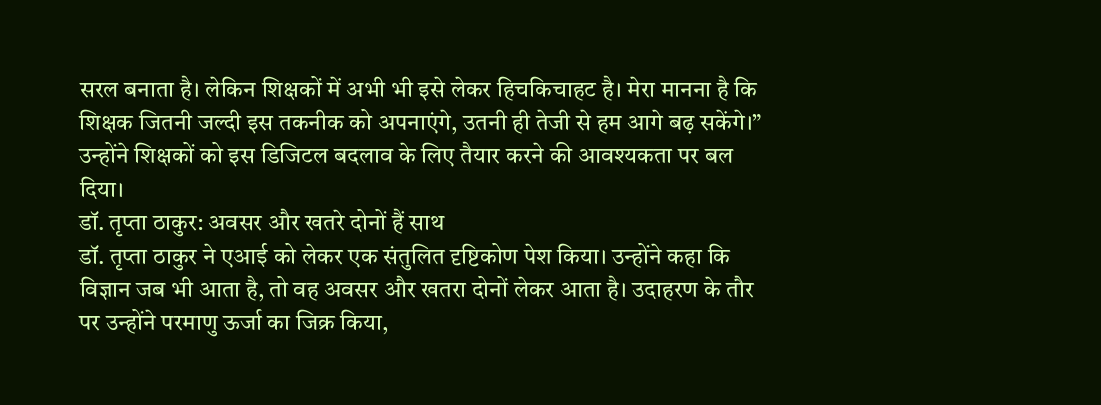सरल बनाता है। लेकिन शिक्षकों में अभी भी इसे लेकर हिचकिचाहट है। मेरा मानना है कि शिक्षक जितनी जल्दी इस तकनीक को अपनाएंगे, उतनी ही तेजी से हम आगे बढ़ सकेंगे।” उन्होंने शिक्षकों को इस डिजिटल बदलाव के लिए तैयार करने की आवश्यकता पर बल दिया।
डॉ. तृप्ता ठाकुर: अवसर और खतरे दोनों हैं साथ
डॉ. तृप्ता ठाकुर ने एआई को लेकर एक संतुलित दृष्टिकोण पेश किया। उन्होंने कहा कि विज्ञान जब भी आता है, तो वह अवसर और खतरा दोनों लेकर आता है। उदाहरण के तौर पर उन्होंने परमाणु ऊर्जा का जिक्र किया,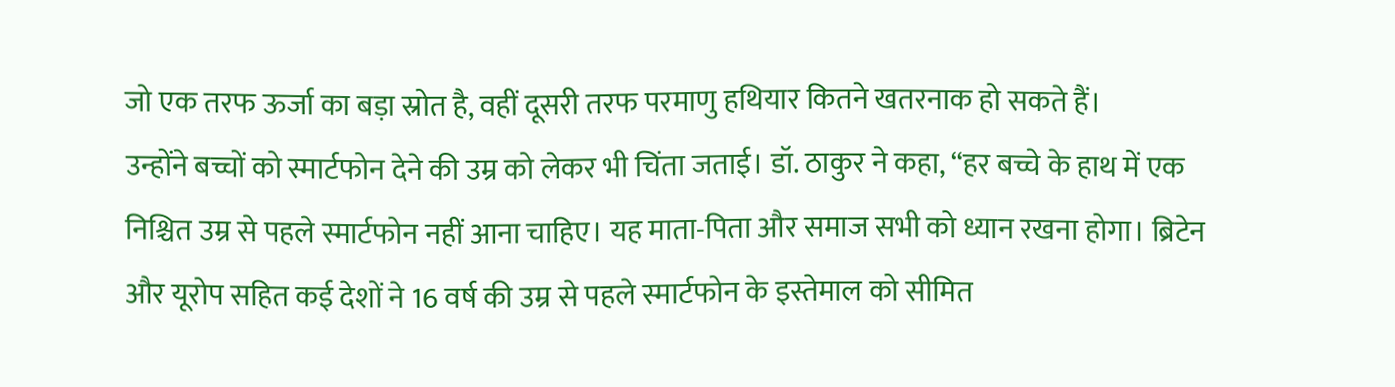जो एक तरफ ऊर्जा का बड़ा स्रोत है, वहीं दूसरी तरफ परमाणु हथियार कितने खतरनाक हो सकते हैं।
उन्होंने बच्चों को स्मार्टफोन देने की उम्र को लेकर भी चिंता जताई। डॉ. ठाकुर ने कहा, “हर बच्चे के हाथ में एक निश्चित उम्र से पहले स्मार्टफोन नहीं आना चाहिए। यह माता-पिता और समाज सभी को ध्यान रखना होगा। ब्रिटेन और यूरोप सहित कई देशों ने 16 वर्ष की उम्र से पहले स्मार्टफोन के इस्तेमाल को सीमित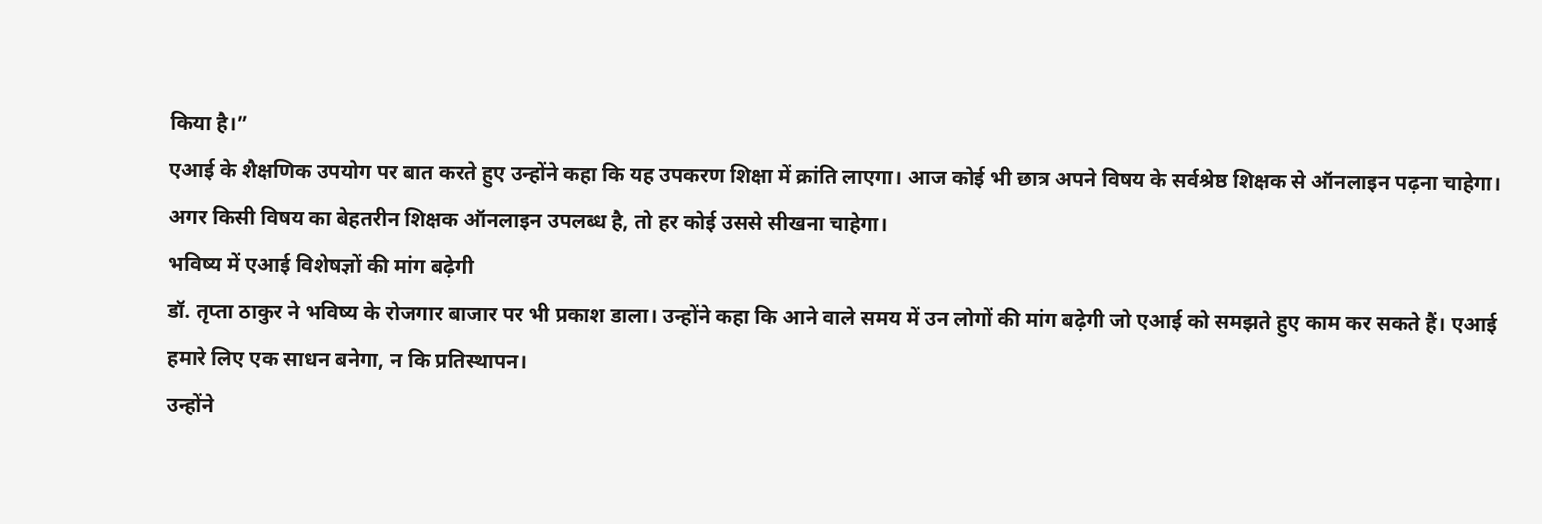किया है।”
एआई के शैक्षणिक उपयोग पर बात करते हुए उन्होंने कहा कि यह उपकरण शिक्षा में क्रांति लाएगा। आज कोई भी छात्र अपने विषय के सर्वश्रेष्ठ शिक्षक से ऑनलाइन पढ़ना चाहेगा। अगर किसी विषय का बेहतरीन शिक्षक ऑनलाइन उपलब्ध है, तो हर कोई उससे सीखना चाहेगा।
भविष्य में एआई विशेषज्ञों की मांग बढ़ेगी
डॉ. तृप्ता ठाकुर ने भविष्य के रोजगार बाजार पर भी प्रकाश डाला। उन्होंने कहा कि आने वाले समय में उन लोगों की मांग बढ़ेगी जो एआई को समझते हुए काम कर सकते हैं। एआई हमारे लिए एक साधन बनेगा, न कि प्रतिस्थापन।
उन्होंने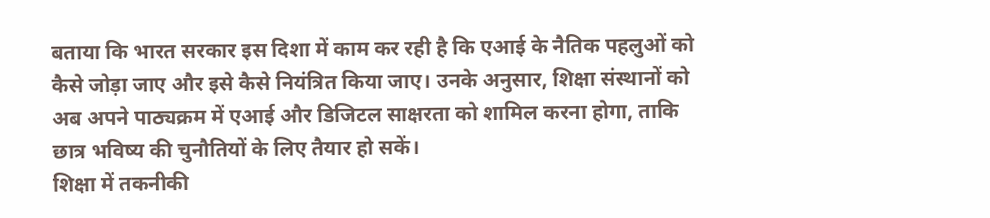बताया कि भारत सरकार इस दिशा में काम कर रही है कि एआई के नैतिक पहलुओं को कैसे जोड़ा जाए और इसे कैसे नियंत्रित किया जाए। उनके अनुसार, शिक्षा संस्थानों को अब अपने पाठ्यक्रम में एआई और डिजिटल साक्षरता को शामिल करना होगा, ताकि छात्र भविष्य की चुनौतियों के लिए तैयार हो सकें।
शिक्षा में तकनीकी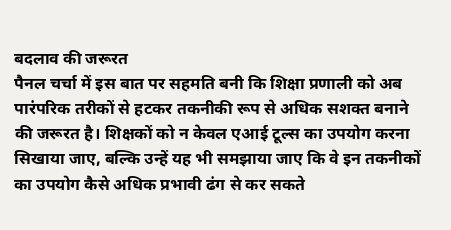बदलाव की जरूरत
पैनल चर्चा में इस बात पर सहमति बनी कि शिक्षा प्रणाली को अब पारंपरिक तरीकों से हटकर तकनीकी रूप से अधिक सशक्त बनाने की जरूरत है। शिक्षकों को न केवल एआई टूल्स का उपयोग करना सिखाया जाए, बल्कि उन्हें यह भी समझाया जाए कि वे इन तकनीकों का उपयोग कैसे अधिक प्रभावी ढंग से कर सकते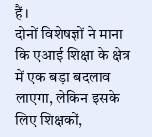हैं।
दोनों विशेषज्ञों ने माना कि एआई शिक्षा के क्षेत्र में एक बड़ा बदलाव लाएगा, लेकिन इसके लिए शिक्षकों,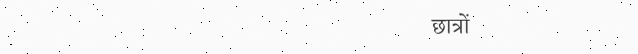छात्रों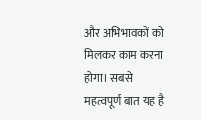और अभिभावकों को मिलकर काम करना होगा। सबसे महत्वपूर्ण बात यह है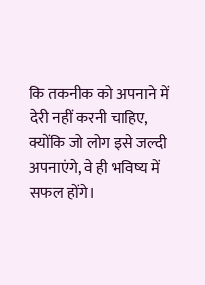कि तकनीक को अपनाने में देरी नहीं करनी चाहिए, क्योंकि जो लोग इसे जल्दी अपनाएंगे, वे ही भविष्य में सफल होंगे।